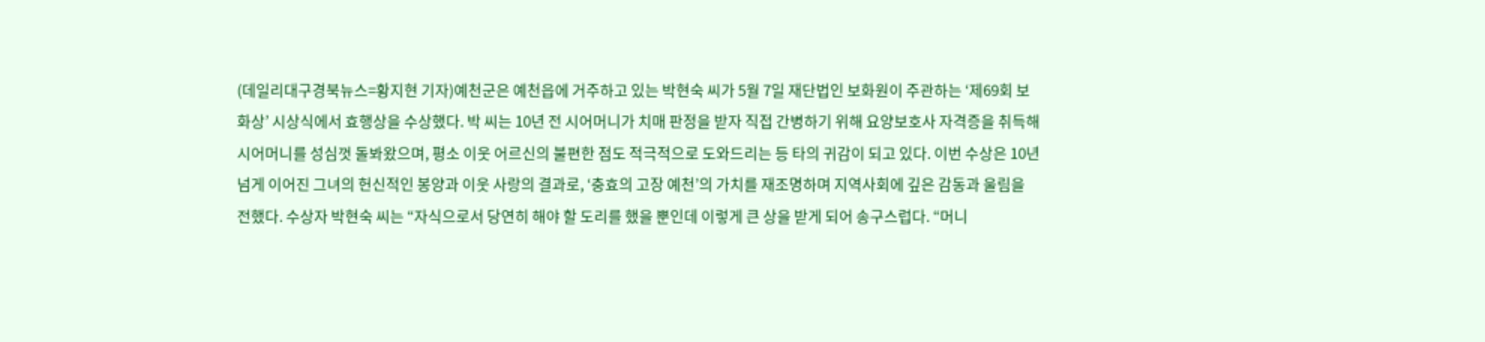(데일리대구경북뉴스=황지현 기자)예천군은 예천읍에 거주하고 있는 박현숙 씨가 5월 7일 재단법인 보화원이 주관하는 ‘제69회 보화상’ 시상식에서 효행상을 수상했다. 박 씨는 10년 전 시어머니가 치매 판정을 받자 직접 간병하기 위해 요양보호사 자격증을 취득해 시어머니를 성심껏 돌봐왔으며, 평소 이웃 어르신의 불편한 점도 적극적으로 도와드리는 등 타의 귀감이 되고 있다. 이번 수상은 10년 넘게 이어진 그녀의 헌신적인 봉양과 이웃 사랑의 결과로, ‘충효의 고장 예천’의 가치를 재조명하며 지역사회에 깊은 감동과 울림을 전했다. 수상자 박현숙 씨는 “자식으로서 당연히 해야 할 도리를 했을 뿐인데 이렇게 큰 상을 받게 되어 송구스럽다. “머니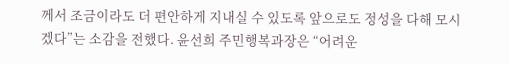께서 조금이라도 더 편안하게 지내실 수 있도록 앞으로도 정성을 다해 모시겠다”는 소감을 전했다. 윤선희 주민행복과장은 “어려운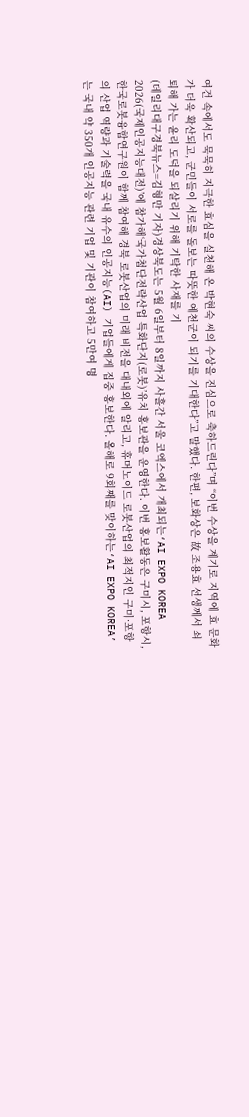여건 속에서도 묵묵히 지극한 효심을 실천해 온 박현숙 씨의 수상을 진심으로 축하드린다”며 “이번 수상을 계기로 지역에 효 문화가 더욱 확산되고, 군민들이 서로를 돌보는 따뜻한 예천군이 되기를 기대한다”고 말했다. 한편, 보화상은 故 조용효 선생께서 쇠퇴해 가는 윤리 도덕을 되살리기 위해 기탁한 사재를 기
(데일리대구경북뉴스=김형만 기자)경상북도는 5월 6일부터 8일까지 사흘간 서울 코엑스에서 개최되는‘AI EXPO KOREA 2026(국제인공지능대전)’에 참가해‘국가첨단전략산업 특화단지(로봇)’유치 홍보관을 운영한다. 이번 홍보활동은 구미시, 포항시, 한국로봇융합연구원이 함께 참여해 경북 로봇산업의 미래 비전을 대내외에 알리고, 휴머노이드 로봇산업의 최적지인 구미·포항의 산업 역량과 기술력을 국내 유수의 인공지능(AI) 기업들에게 집중 홍보한다. 올해로 9회째를 맞이하는‘AI EXPO KOREA’는 국내 약 350개 인공지능 관련 기업 및 기관이 참여하고 5만여 명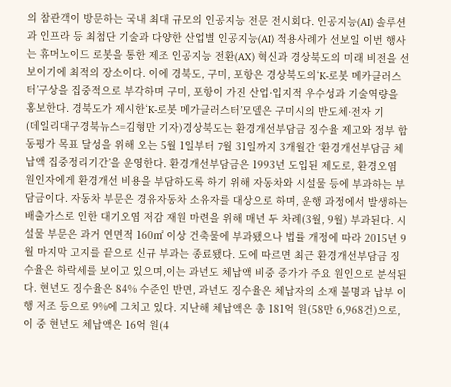의 참관객이 방문하는 국내 최대 규모의 인공지능 전문 전시회다. 인공지능(AI) 솔루션과 인프라 등 최첨단 기술과 다양한 산업별 인공지능(AI) 적용사례가 선보일 이번 행사는 휴머노이드 로봇을 통한 제조 인공지능 전환(AX) 혁신과 경상북도의 미래 비전을 선보이기에 최적의 장소이다. 이에 경북도, 구미, 포항은 경상북도의‘K-로봇 메카클러스터’구상을 집중적으로 부각하며 구미, 포항이 가진 산업·입지적 우수성과 기술역량을 홍보한다. 경북도가 제시한‘K-로봇 메가클러스터’모델은 구미시의 반도체·전자 기
(데일리대구경북뉴스=김형만 기자)경상북도는 환경개선부담금 징수율 제고와 정부 합동평가 목표 달성을 위해 오는 5월 1일부터 7월 31일까지 3개월간 ‘환경개선부담금 체납액 집중정리기간’을 운영한다. 환경개선부담금은 1993년 도입된 제도로, 환경오염 원인자에게 환경개선 비용을 부담하도록 하기 위해 자동차와 시설물 등에 부과하는 부담금이다. 자동차 부문은 경유자동차 소유자를 대상으로 하며, 운행 과정에서 발생하는 배출가스로 인한 대기오염 저감 재원 마련을 위해 매년 두 차례(3월, 9월) 부과된다. 시설물 부문은 과거 연면적 160㎡ 이상 건축물에 부과됐으나 법률 개정에 따라 2015년 9월 마지막 고지를 끝으로 신규 부과는 종료됐다. 도에 따르면 최근 환경개선부담금 징수율은 하락세를 보이고 있으며,이는 과년도 체납액 비중 증가가 주요 원인으로 분석된다. 현년도 징수율은 84% 수준인 반면, 과년도 징수율은 체납자의 소재 불명과 납부 이행 저조 등으로 9%에 그치고 있다. 지난해 체납액은 총 181억 원(58만 6,968건)으로, 이 중 현년도 체납액은 16억 원(4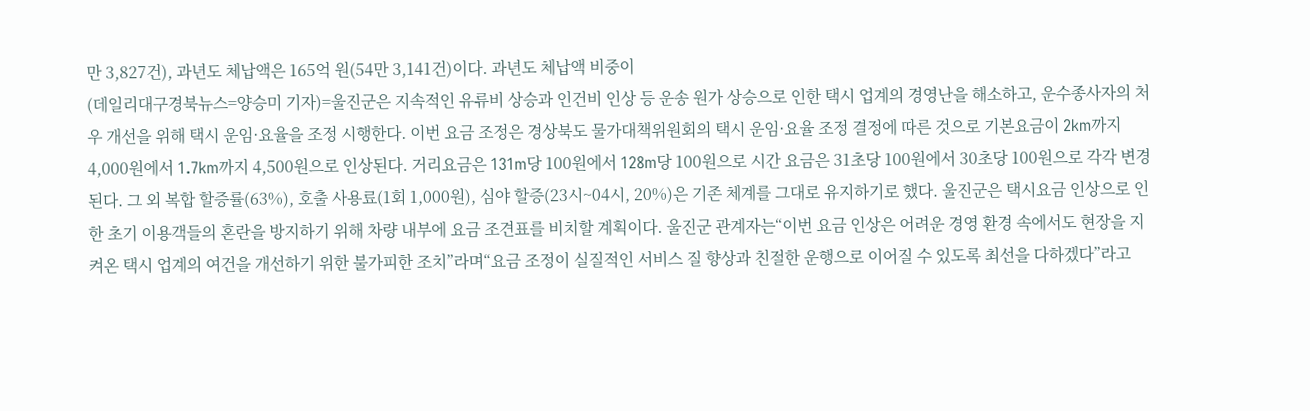만 3,827건), 과년도 체납액은 165억 원(54만 3,141건)이다. 과년도 체납액 비중이
(데일리대구경북뉴스=양승미 기자)=울진군은 지속적인 유류비 상승과 인건비 인상 등 운송 원가 상승으로 인한 택시 업계의 경영난을 해소하고, 운수종사자의 처우 개선을 위해 택시 운임·요율을 조정 시행한다. 이번 요금 조정은 경상북도 물가대책위원회의 택시 운임·요율 조정 결정에 따른 것으로 기본요금이 2km까지 4,000원에서 1.7km까지 4,500원으로 인상된다. 거리요금은 131m당 100원에서 128m당 100원으로 시간 요금은 31초당 100원에서 30초당 100원으로 각각 변경된다. 그 외 복합 할증률(63%), 호출 사용료(1회 1,000원), 심야 할증(23시~04시, 20%)은 기존 체계를 그대로 유지하기로 했다. 울진군은 택시요금 인상으로 인한 초기 이용객들의 혼란을 방지하기 위해 차량 내부에 요금 조견표를 비치할 계획이다. 울진군 관계자는“이번 요금 인상은 어려운 경영 환경 속에서도 현장을 지켜온 택시 업계의 여건을 개선하기 위한 불가피한 조치”라며“요금 조정이 실질적인 서비스 질 향상과 친절한 운행으로 이어질 수 있도록 최선을 다하겠다”라고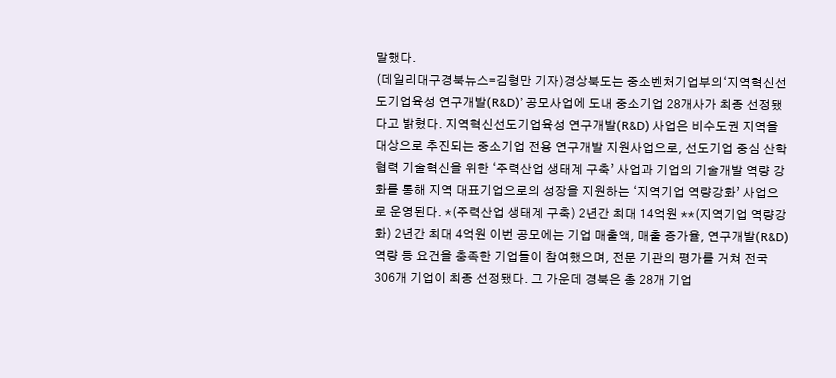말했다.
(데일리대구경북뉴스=김형만 기자)경상북도는 중소벤처기업부의‘지역혁신선도기업육성 연구개발(R&D)’ 공모사업에 도내 중소기업 28개사가 최종 선정됐다고 밝혔다. 지역혁신선도기업육성 연구개발(R&D) 사업은 비수도권 지역을 대상으로 추진되는 중소기업 전용 연구개발 지원사업으로, 선도기업 중심 산학협력 기술혁신을 위한 ‘주력산업 생태계 구축’ 사업과 기업의 기술개발 역량 강화를 통해 지역 대표기업으로의 성장을 지원하는 ‘지역기업 역량강화’ 사업으로 운영된다. *(주력산업 생태계 구축) 2년간 최대 14억원 **(지역기업 역량강화) 2년간 최대 4억원 이번 공모에는 기업 매출액, 매출 증가율, 연구개발(R&D) 역량 등 요건을 충족한 기업들이 참여했으며, 전문 기관의 평가를 거쳐 전국 306개 기업이 최종 선정됐다. 그 가운데 경북은 총 28개 기업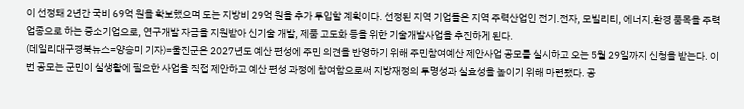이 선정돼 2년간 국비 69억 원을 확보했으며 도는 지방비 29억 원을 추가 투입할 계획이다. 선정된 지역 기업들은 지역 주력산업인 전기․전자, 모빌리티, 에너지․환경 품목을 주력업종으로 하는 중소기업으로, 연구개발 자금을 지원받아 신기술 개발, 제품 고도화 등을 위한 기술개발사업을 추진하게 된다.
(데일리대구경북뉴스=양승미 기자)=울진군은 2027년도 예산 편성에 주민 의견을 반영하기 위해 주민참여예산 제안사업 공모를 실시하고 오는 5월 29일까지 신청을 받는다. 이번 공모는 군민이 실생활에 필요한 사업을 직접 제안하고 예산 편성 과정에 참여함으로써 지방재정의 투명성과 실효성을 높이기 위해 마련됐다. 공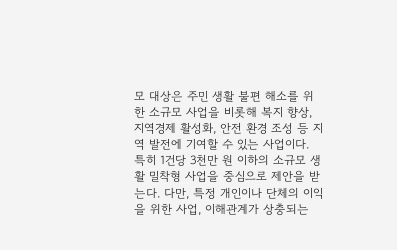모 대상은 주민 생활 불편 해소를 위한 소규모 사업을 비롯해 복지 향상, 지역경제 활성화, 안전 환경 조성 등 지역 발전에 기여할 수 있는 사업이다. 특히 1건당 3천만 원 이하의 소규모 생활 밀착형 사업을 중심으로 제안을 받는다. 다만, 특정 개인이나 단체의 이익을 위한 사업, 이해관계가 상충되는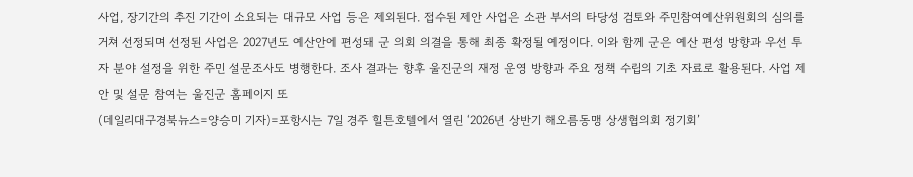사업, 장기간의 추진 기간이 소요되는 대규모 사업 등은 제외된다. 접수된 제안 사업은 소관 부서의 타당성 검토와 주민참여예산위원회의 심의를 거쳐 선정되며 선정된 사업은 2027년도 예산안에 편성돼 군 의회 의결을 통해 최종 확정될 예정이다. 이와 함께 군은 예산 편성 방향과 우선 투자 분야 설정을 위한 주민 설문조사도 병행한다. 조사 결과는 향후 울진군의 재정 운영 방향과 주요 정책 수립의 기초 자료로 활용된다. 사업 제안 및 설문 참여는 울진군 홈페이지 또
(데일리대구경북뉴스=양승미 기자)=포항시는 7일 경주 힐튼호텔에서 열린 ‘2026년 상반기 해오름동맹 상생협의회 정기회’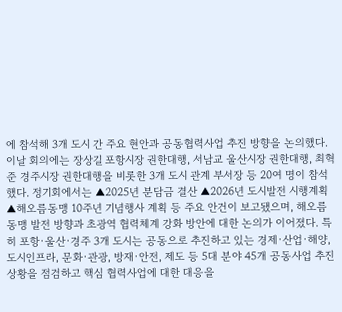에 참석해 3개 도시 간 주요 현안과 공동협력사업 추진 방향을 논의했다. 이날 회의에는 장상길 포항시장 권한대행, 서남교 울산시장 권한대행, 최혁준 경주시장 권한대행을 비롯한 3개 도시 관계 부서장 등 20여 명이 참석했다. 정기회에서는 ▲2025년 분담금 결산 ▲2026년 도시발전 시행계획 ▲해오름동맹 10주년 기념행사 계획 등 주요 안건이 보고됐으며, 해오름동맹 발전 방향과 초광역 협력체계 강화 방안에 대한 논의가 이어졌다. 특히 포항·울산·경주 3개 도시는 공동으로 추진하고 있는 경제·산업·해양, 도시인프라, 문화·관광, 방재·안전, 제도 등 5대 분야 45개 공동사업 추진 상황을 점검하고 핵심 협력사업에 대한 대응을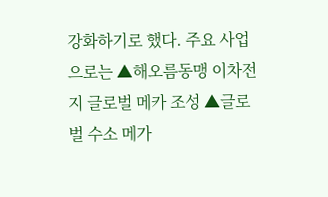강화하기로 했다. 주요 사업으로는 ▲해오름동맹 이차전지 글로벌 메카 조성 ▲글로벌 수소 메가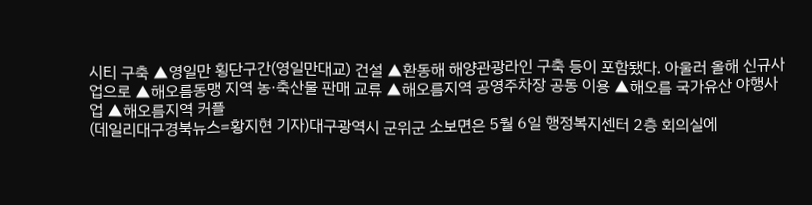시티 구축 ▲영일만 횡단구간(영일만대교) 건설 ▲환동해 해양관광라인 구축 등이 포함됐다. 아울러 올해 신규사업으로 ▲해오름동맹 지역 농·축산물 판매 교류 ▲해오름지역 공영주차장 공동 이용 ▲해오름 국가유산 야행사업 ▲해오름지역 커플
(데일리대구경북뉴스=황지현 기자)대구광역시 군위군 소보면은 5월 6일 행정복지센터 2층 회의실에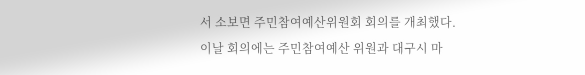서 소보면 주민참여예산위원회 회의를 개최했다. 이날 회의에는 주민참여예산 위원과 대구시 마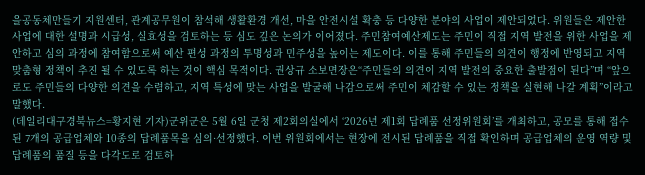을공동체만들기 지원센터, 관계공무원이 참석해 생활환경 개선, 마을 안전시설 확충 등 다양한 분야의 사업이 제안되었다. 위원들은 제안한 사업에 대한 설명과 시급성, 실효성을 검토하는 등 심도 깊은 논의가 이어졌다. 주민참여예산제도는 주민이 직접 지역 발전을 위한 사업을 제안하고 심의 과정에 참여함으로써 예산 편성 과정의 투명성과 민주성을 높이는 제도이다. 이를 통해 주민들의 의견이 행정에 반영되고 지역 맞춤형 정책이 추진 될 수 있도록 하는 것이 핵심 목적이다. 권상규 소보면장은“주민들의 의견이 지역 발전의 중요한 출발점이 된다”며 “앞으로도 주민들의 다양한 의견을 수렴하고, 지역 특성에 맞는 사업을 발굴해 나감으로써 주민이 체감할 수 있는 정책을 실현해 나갈 계획”이라고 말했다.
(데일리대구경북뉴스=황지현 기자)군위군은 5월 6일 군청 제2회의실에서 ‘2026년 제1회 답례품 선정위원회’를 개최하고, 공모를 통해 접수된 7개의 공급업체와 10종의 답례품목을 심의·선정했다. 이번 위원회에서는 현장에 전시된 답례품을 직접 확인하며 공급업체의 운영 역량 및 답례품의 품질 등을 다각도로 검토하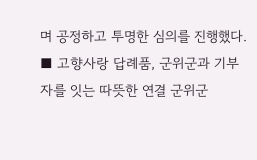며 공정하고 투명한 심의를 진행했다. ■ 고향사랑 답례품, 군위군과 기부자를 잇는 따뜻한 연결 군위군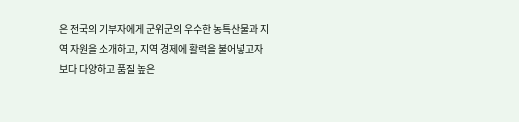은 전국의 기부자에게 군위군의 우수한 농특산물과 지역 자원을 소개하고, 지역 경제에 활력을 불어넣고자 보다 다양하고 품질 높은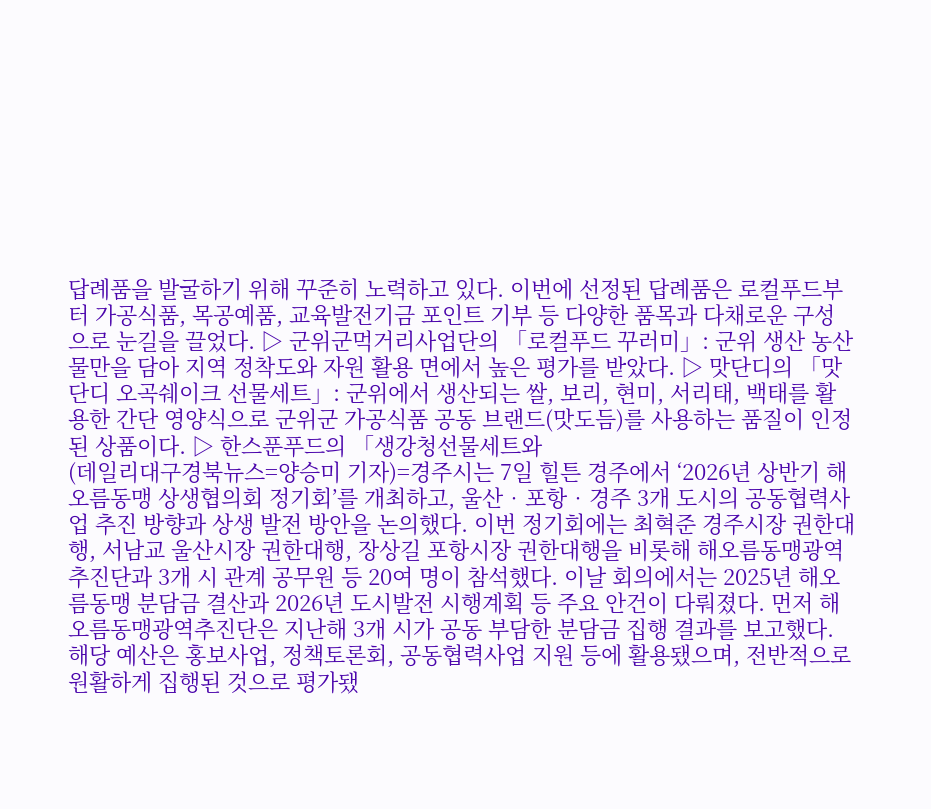답례품을 발굴하기 위해 꾸준히 노력하고 있다. 이번에 선정된 답례품은 로컬푸드부터 가공식품, 목공예품, 교육발전기금 포인트 기부 등 다양한 품목과 다채로운 구성으로 눈길을 끌었다. ▷ 군위군먹거리사업단의 「로컬푸드 꾸러미」: 군위 생산 농산물만을 담아 지역 정착도와 자원 활용 면에서 높은 평가를 받았다. ▷ 맛단디의 「맛단디 오곡쉐이크 선물세트」: 군위에서 생산되는 쌀, 보리, 현미, 서리태, 백태를 활용한 간단 영양식으로 군위군 가공식품 공동 브랜드(맛도듬)를 사용하는 품질이 인정된 상품이다. ▷ 한스푼푸드의 「생강청선물세트와
(데일리대구경북뉴스=양승미 기자)=경주시는 7일 힐튼 경주에서 ‘2026년 상반기 해오름동맹 상생협의회 정기회’를 개최하고, 울산‧포항‧경주 3개 도시의 공동협력사업 추진 방향과 상생 발전 방안을 논의했다. 이번 정기회에는 최혁준 경주시장 권한대행, 서남교 울산시장 권한대행, 장상길 포항시장 권한대행을 비롯해 해오름동맹광역추진단과 3개 시 관계 공무원 등 20여 명이 참석했다. 이날 회의에서는 2025년 해오름동맹 분담금 결산과 2026년 도시발전 시행계획 등 주요 안건이 다뤄졌다. 먼저 해오름동맹광역추진단은 지난해 3개 시가 공동 부담한 분담금 집행 결과를 보고했다. 해당 예산은 홍보사업, 정책토론회, 공동협력사업 지원 등에 활용됐으며, 전반적으로 원활하게 집행된 것으로 평가됐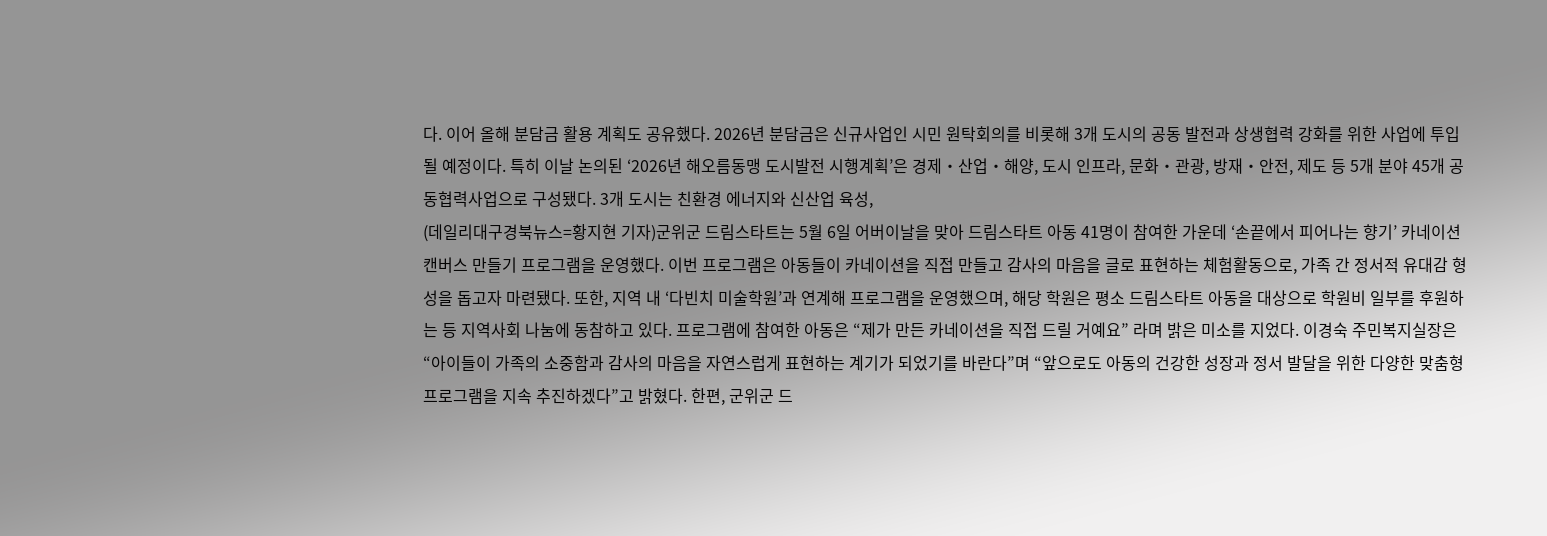다. 이어 올해 분담금 활용 계획도 공유했다. 2026년 분담금은 신규사업인 시민 원탁회의를 비롯해 3개 도시의 공동 발전과 상생협력 강화를 위한 사업에 투입될 예정이다. 특히 이날 논의된 ‘2026년 해오름동맹 도시발전 시행계획’은 경제‧산업‧해양, 도시 인프라, 문화‧관광, 방재‧안전, 제도 등 5개 분야 45개 공동협력사업으로 구성됐다. 3개 도시는 친환경 에너지와 신산업 육성,
(데일리대구경북뉴스=황지현 기자)군위군 드림스타트는 5월 6일 어버이날을 맞아 드림스타트 아동 41명이 참여한 가운데 ‘손끝에서 피어나는 향기’ 카네이션 캔버스 만들기 프로그램을 운영했다. 이번 프로그램은 아동들이 카네이션을 직접 만들고 감사의 마음을 글로 표현하는 체험활동으로, 가족 간 정서적 유대감 형성을 돕고자 마련됐다. 또한, 지역 내 ‘다빈치 미술학원’과 연계해 프로그램을 운영했으며, 해당 학원은 평소 드림스타트 아동을 대상으로 학원비 일부를 후원하는 등 지역사회 나눔에 동참하고 있다. 프로그램에 참여한 아동은 “제가 만든 카네이션을 직접 드릴 거예요” 라며 밝은 미소를 지었다. 이경숙 주민복지실장은 “아이들이 가족의 소중함과 감사의 마음을 자연스럽게 표현하는 계기가 되었기를 바란다”며 “앞으로도 아동의 건강한 성장과 정서 발달을 위한 다양한 맞춤형 프로그램을 지속 추진하겠다”고 밝혔다. 한편, 군위군 드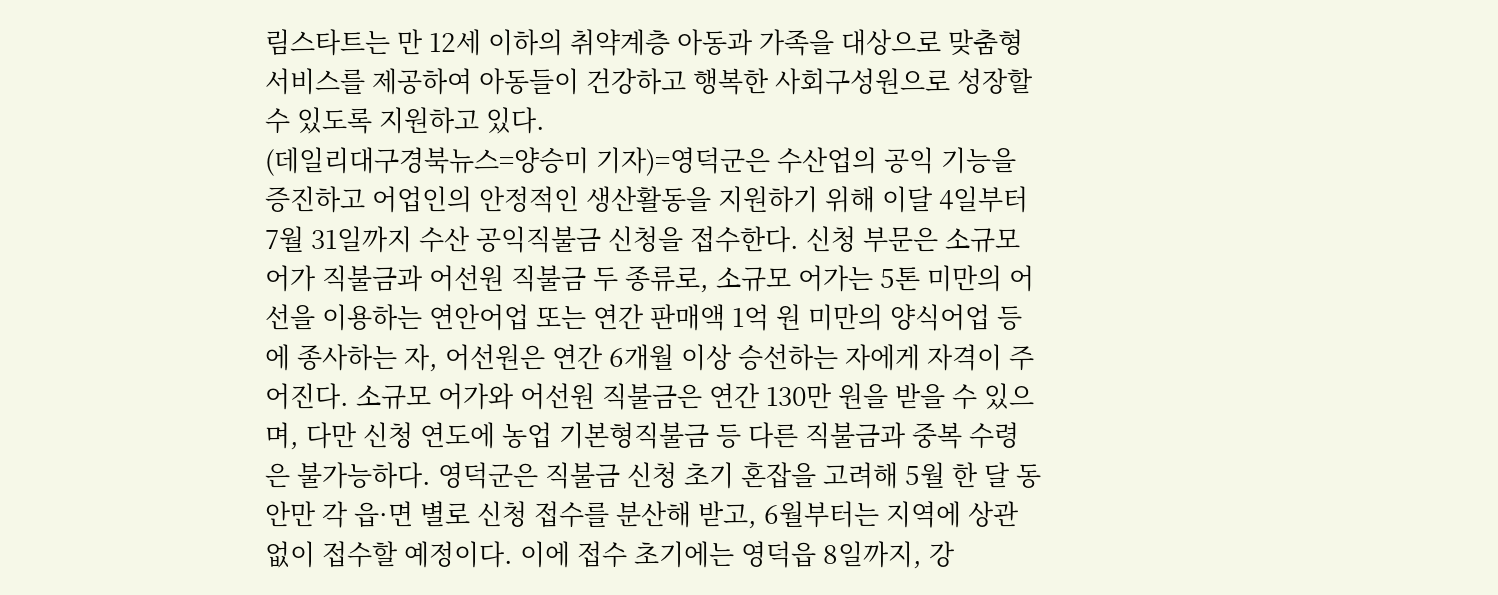림스타트는 만 12세 이하의 취약계층 아동과 가족을 대상으로 맞춤형 서비스를 제공하여 아동들이 건강하고 행복한 사회구성원으로 성장할 수 있도록 지원하고 있다.
(데일리대구경북뉴스=양승미 기자)=영덕군은 수산업의 공익 기능을 증진하고 어업인의 안정적인 생산활동을 지원하기 위해 이달 4일부터 7월 31일까지 수산 공익직불금 신청을 접수한다. 신청 부문은 소규모 어가 직불금과 어선원 직불금 두 종류로, 소규모 어가는 5톤 미만의 어선을 이용하는 연안어업 또는 연간 판매액 1억 원 미만의 양식어업 등에 종사하는 자, 어선원은 연간 6개월 이상 승선하는 자에게 자격이 주어진다. 소규모 어가와 어선원 직불금은 연간 130만 원을 받을 수 있으며, 다만 신청 연도에 농업 기본형직불금 등 다른 직불금과 중복 수령은 불가능하다. 영덕군은 직불금 신청 초기 혼잡을 고려해 5월 한 달 동안만 각 읍·면 별로 신청 접수를 분산해 받고, 6월부터는 지역에 상관없이 접수할 예정이다. 이에 접수 초기에는 영덕읍 8일까지, 강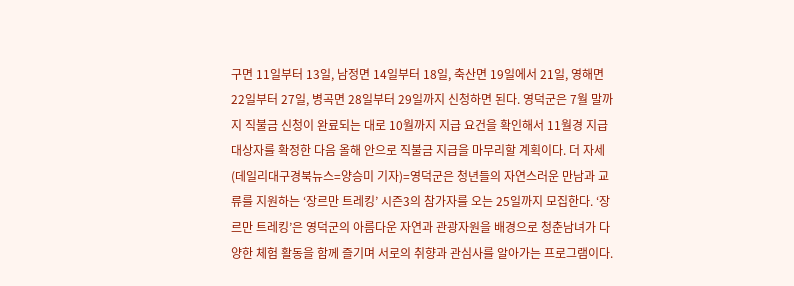구면 11일부터 13일, 남정면 14일부터 18일, 축산면 19일에서 21일, 영해면 22일부터 27일, 병곡면 28일부터 29일까지 신청하면 된다. 영덕군은 7월 말까지 직불금 신청이 완료되는 대로 10월까지 지급 요건을 확인해서 11월경 지급 대상자를 확정한 다음 올해 안으로 직불금 지급을 마무리할 계획이다. 더 자세
(데일리대구경북뉴스=양승미 기자)=영덕군은 청년들의 자연스러운 만남과 교류를 지원하는 ‘장르만 트레킹’ 시즌3의 참가자를 오는 25일까지 모집한다. ‘장르만 트레킹’은 영덕군의 아름다운 자연과 관광자원을 배경으로 청춘남녀가 다양한 체험 활동을 함께 즐기며 서로의 취향과 관심사를 알아가는 프로그램이다.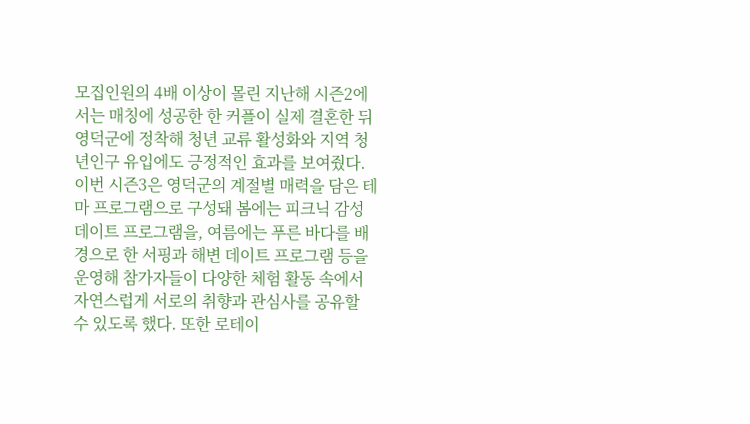모집인원의 4배 이상이 몰린 지난해 시즌2에서는 매칭에 성공한 한 커플이 실제 결혼한 뒤 영덕군에 정착해 청년 교류 활성화와 지역 청년인구 유입에도 긍정적인 효과를 보여줬다. 이번 시즌3은 영덕군의 계절별 매력을 담은 테마 프로그램으로 구성돼 봄에는 피크닉 감성 데이트 프로그램을, 여름에는 푸른 바다를 배경으로 한 서핑과 해변 데이트 프로그램 등을 운영해 참가자들이 다양한 체험 활동 속에서 자연스럽게 서로의 취향과 관심사를 공유할 수 있도록 했다. 또한 로테이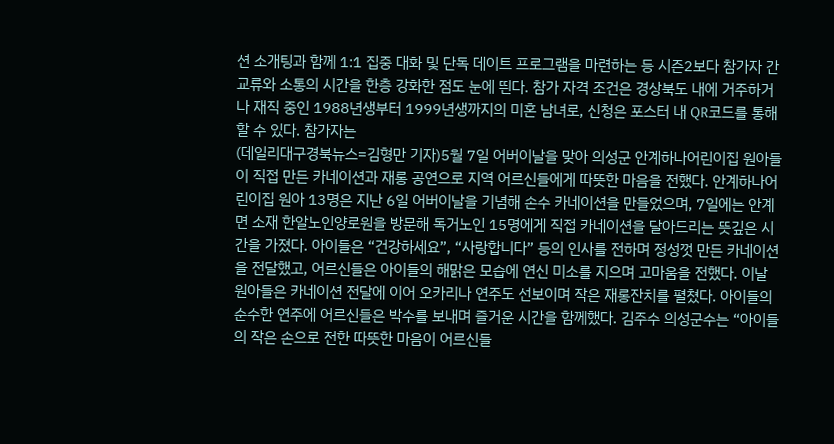션 소개팅과 함께 1:1 집중 대화 및 단독 데이트 프로그램을 마련하는 등 시즌2보다 참가자 간 교류와 소통의 시간을 한층 강화한 점도 눈에 띈다. 참가 자격 조건은 경상북도 내에 거주하거나 재직 중인 1988년생부터 1999년생까지의 미혼 남녀로, 신청은 포스터 내 QR코드를 통해 할 수 있다. 참가자는
(데일리대구경북뉴스=김형만 기자)5월 7일 어버이날을 맞아 의성군 안계하나어린이집 원아들이 직접 만든 카네이션과 재롱 공연으로 지역 어르신들에게 따뜻한 마음을 전했다. 안계하나어린이집 원아 13명은 지난 6일 어버이날을 기념해 손수 카네이션을 만들었으며, 7일에는 안계면 소재 한알노인양로원을 방문해 독거노인 15명에게 직접 카네이션을 달아드리는 뜻깊은 시간을 가졌다. 아이들은 “건강하세요”, “사랑합니다” 등의 인사를 전하며 정성껏 만든 카네이션을 전달했고, 어르신들은 아이들의 해맑은 모습에 연신 미소를 지으며 고마움을 전했다. 이날 원아들은 카네이션 전달에 이어 오카리나 연주도 선보이며 작은 재롱잔치를 펼쳤다. 아이들의 순수한 연주에 어르신들은 박수를 보내며 즐거운 시간을 함께했다. 김주수 의성군수는 “아이들의 작은 손으로 전한 따뜻한 마음이 어르신들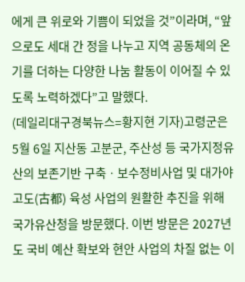에게 큰 위로와 기쁨이 되었을 것”이라며, “앞으로도 세대 간 정을 나누고 지역 공동체의 온기를 더하는 다양한 나눔 활동이 이어질 수 있도록 노력하겠다”고 말했다.
(데일리대구경북뉴스=황지현 기자)고령군은 5월 6일 지산동 고분군, 주산성 등 국가지정유산의 보존기반 구축ㆍ보수정비사업 및 대가야 고도(古都) 육성 사업의 원활한 추진을 위해 국가유산청을 방문했다. 이번 방문은 2027년도 국비 예산 확보와 현안 사업의 차질 없는 이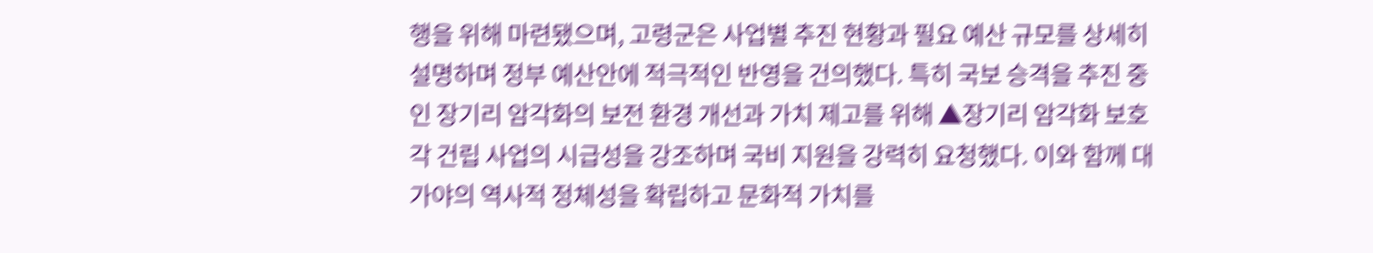행을 위해 마련됐으며, 고령군은 사업별 추진 현황과 필요 예산 규모를 상세히 설명하며 정부 예산안에 적극적인 반영을 건의했다. 특히 국보 승격을 추진 중인 장기리 암각화의 보전 환경 개선과 가치 제고를 위해 ▲장기리 암각화 보호각 건립 사업의 시급성을 강조하며 국비 지원을 강력히 요청했다. 이와 함께 대가야의 역사적 정체성을 확립하고 문화적 가치를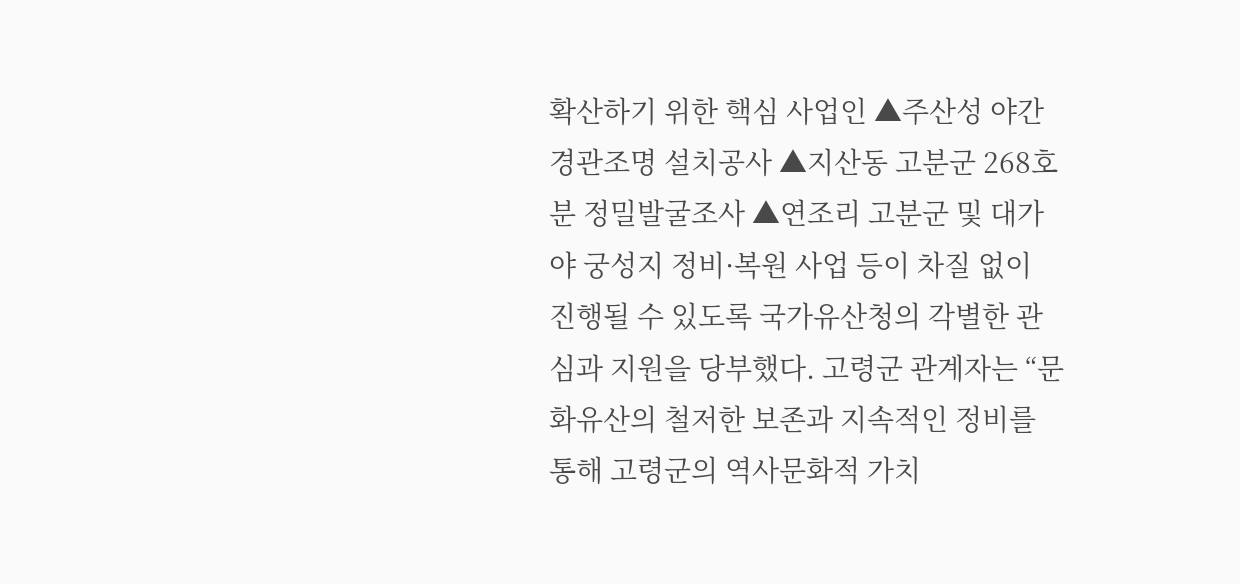확산하기 위한 핵심 사업인 ▲주산성 야간경관조명 설치공사 ▲지산동 고분군 268호분 정밀발굴조사 ▲연조리 고분군 및 대가야 궁성지 정비·복원 사업 등이 차질 없이 진행될 수 있도록 국가유산청의 각별한 관심과 지원을 당부했다. 고령군 관계자는 “문화유산의 철저한 보존과 지속적인 정비를 통해 고령군의 역사문화적 가치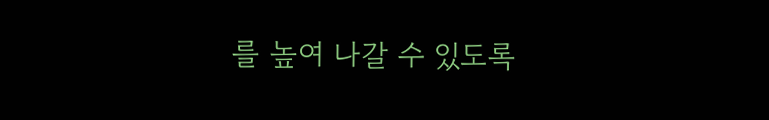를 높여 나갈 수 있도록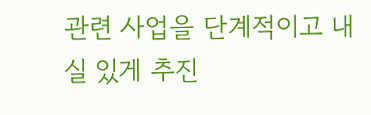관련 사업을 단계적이고 내실 있게 추진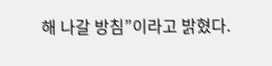해 나갈 방침”이라고 밝혔다.